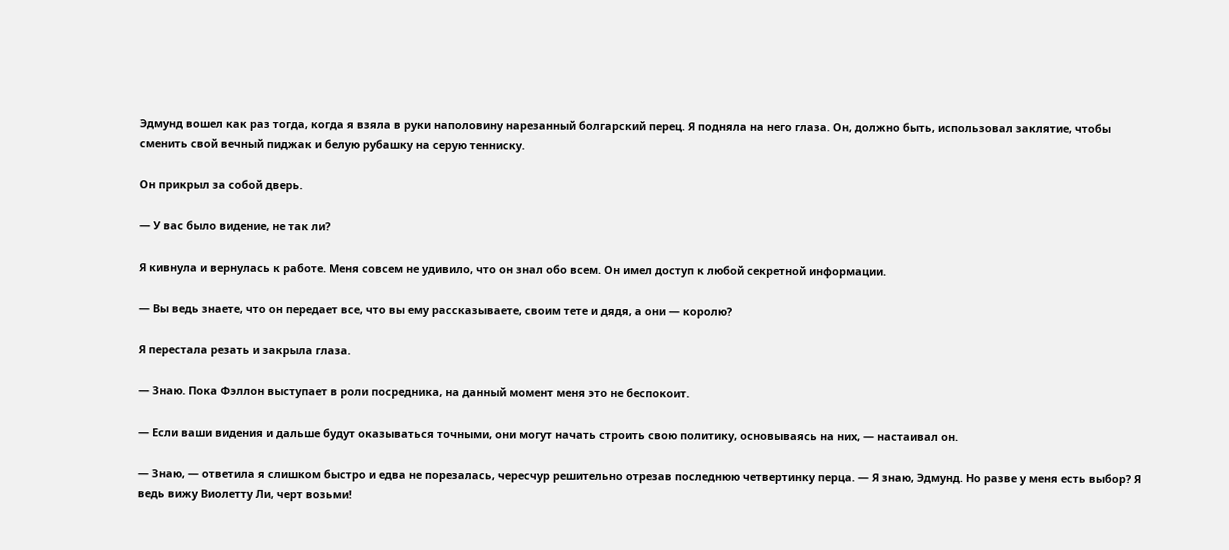Эдмунд вошел как раз тогда, когда я взяла в руки наполовину нарезанный болгарский перец. Я подняла на него глаза. Он, должно быть, использовал заклятие, чтобы сменить свой вечный пиджак и белую рубашку на серую тенниску.

Он прикрыл за собой дверь.

— У вас было видение, не так ли?

Я кивнула и вернулась к работе. Меня совсем не удивило, что он знал обо всем. Он имел доступ к любой секретной информации.

— Вы ведь знаете, что он передает все, что вы ему рассказываете, своим тете и дядя, а они — королю?

Я перестала резать и закрыла глаза.

— Знаю. Пока Фэллон выступает в роли посредника, на данный момент меня это не беспокоит.

— Если ваши видения и дальше будут оказываться точными, они могут начать строить свою политику, основываясь на них, — настаивал он.

— Знаю, — ответила я слишком быстро и едва не порезалась, чересчур решительно отрезав последнюю четвертинку перца. — Я знаю, Эдмунд. Но разве у меня есть выбор? Я ведь вижу Виолетту Ли, черт возьми!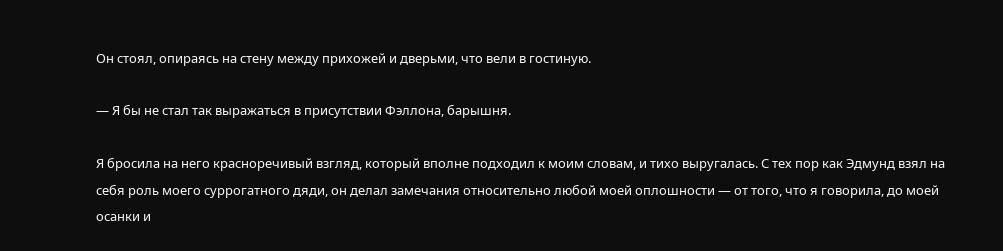Он стоял, опираясь на стену между прихожей и дверьми, что вели в гостиную.

— Я бы не стал так выражаться в присутствии Фэллона, барышня.

Я бросила на него красноречивый взгляд, который вполне подходил к моим словам, и тихо выругалась. С тех пор как Эдмунд взял на себя роль моего суррогатного дяди, он делал замечания относительно любой моей оплошности — от того, что я говорила, до моей осанки и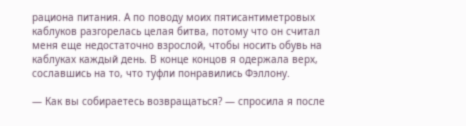рациона питания. А по поводу моих пятисантиметровых каблуков разгорелась целая битва, потому что он считал меня еще недостаточно взрослой, чтобы носить обувь на каблуках каждый день. В конце концов я одержала верх, сославшись на то, что туфли понравились Фэллону.

— Как вы собираетесь возвращаться? — спросила я после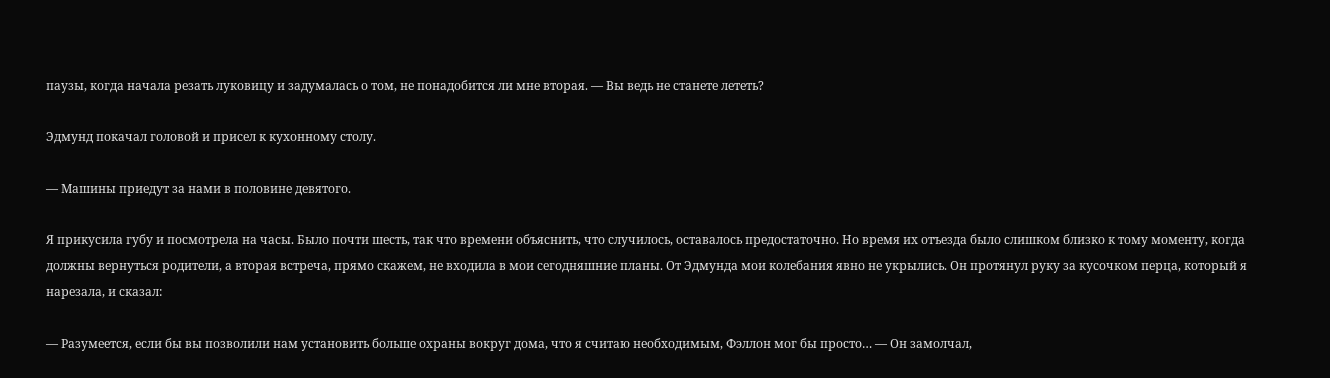паузы, когда начала резать луковицу и задумалась о том, не понадобится ли мне вторая. — Вы ведь не станете лететь?

Эдмунд покачал головой и присел к кухонному столу.

— Машины приедут за нами в половине девятого.

Я прикусила губу и посмотрела на часы. Было почти шесть, так что времени объяснить, что случилось, оставалось предостаточно. Но время их отъезда было слишком близко к тому моменту, когда должны вернуться родители, а вторая встреча, прямо скажем, не входила в мои сегодняшние планы. От Эдмунда мои колебания явно не укрылись. Он протянул руку за кусочком перца, который я нарезала, и сказал:

— Разумеется, если бы вы позволили нам установить больше охраны вокруг дома, что я считаю необходимым, Фэллон мог бы просто… — Он замолчал,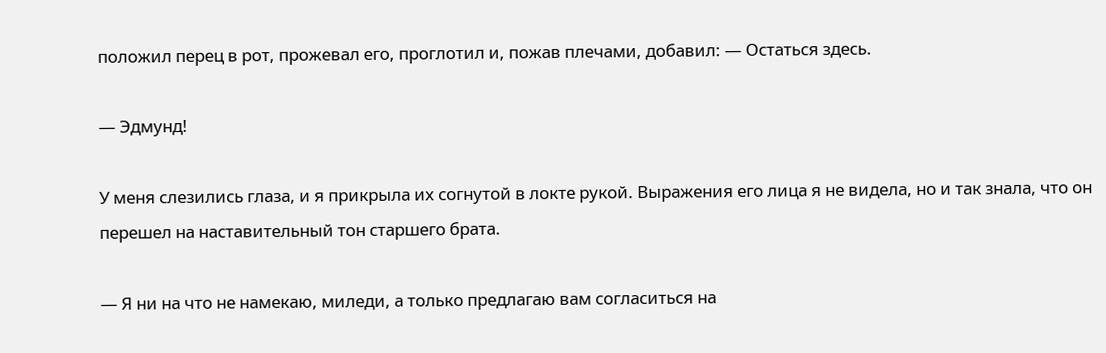положил перец в рот, прожевал его, проглотил и, пожав плечами, добавил: — Остаться здесь.

— Эдмунд!

У меня слезились глаза, и я прикрыла их согнутой в локте рукой. Выражения его лица я не видела, но и так знала, что он перешел на наставительный тон старшего брата.

— Я ни на что не намекаю, миледи, а только предлагаю вам согласиться на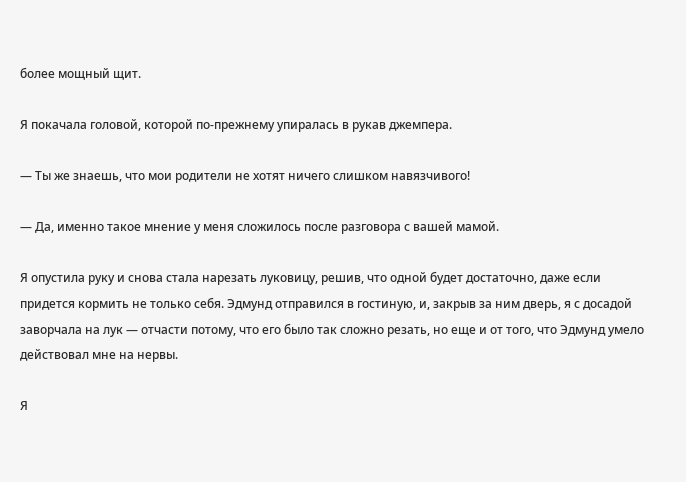более мощный щит.

Я покачала головой, которой по-прежнему упиралась в рукав джемпера.

— Ты же знаешь, что мои родители не хотят ничего слишком навязчивого!

— Да, именно такое мнение у меня сложилось после разговора с вашей мамой.

Я опустила руку и снова стала нарезать луковицу, решив, что одной будет достаточно, даже если придется кормить не только себя. Эдмунд отправился в гостиную, и, закрыв за ним дверь, я с досадой заворчала на лук — отчасти потому, что его было так сложно резать, но еще и от того, что Эдмунд умело действовал мне на нервы.

Я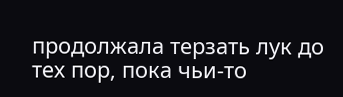продолжала терзать лук до тех пор, пока чьи-то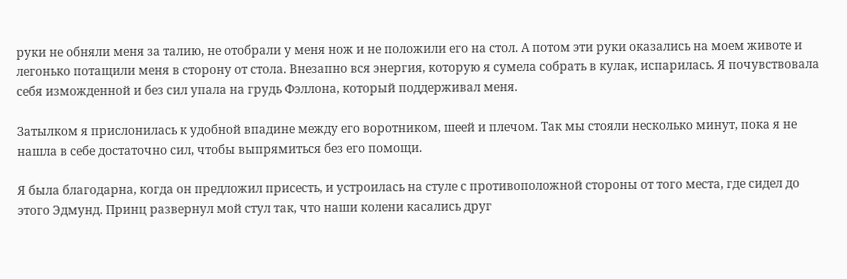руки не обняли меня за талию, не отобрали у меня нож и не положили его на стол. А потом эти руки оказались на моем животе и легонько потащили меня в сторону от стола. Внезапно вся энергия, которую я сумела собрать в кулак, испарилась. Я почувствовала себя изможденной и без сил упала на грудь Фэллона, который поддерживал меня.

Затылком я прислонилась к удобной впадине между его воротником, шеей и плечом. Так мы стояли несколько минут, пока я не нашла в себе достаточно сил, чтобы выпрямиться без его помощи.

Я была благодарна, когда он предложил присесть, и устроилась на стуле с противоположной стороны от того места, где сидел до этого Эдмунд. Принц развернул мой стул так, что наши колени касались друг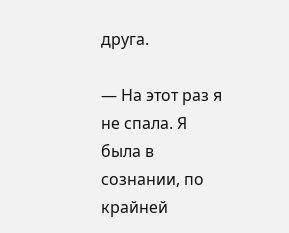друга.

— На этот раз я не спала. Я была в сознании, по крайней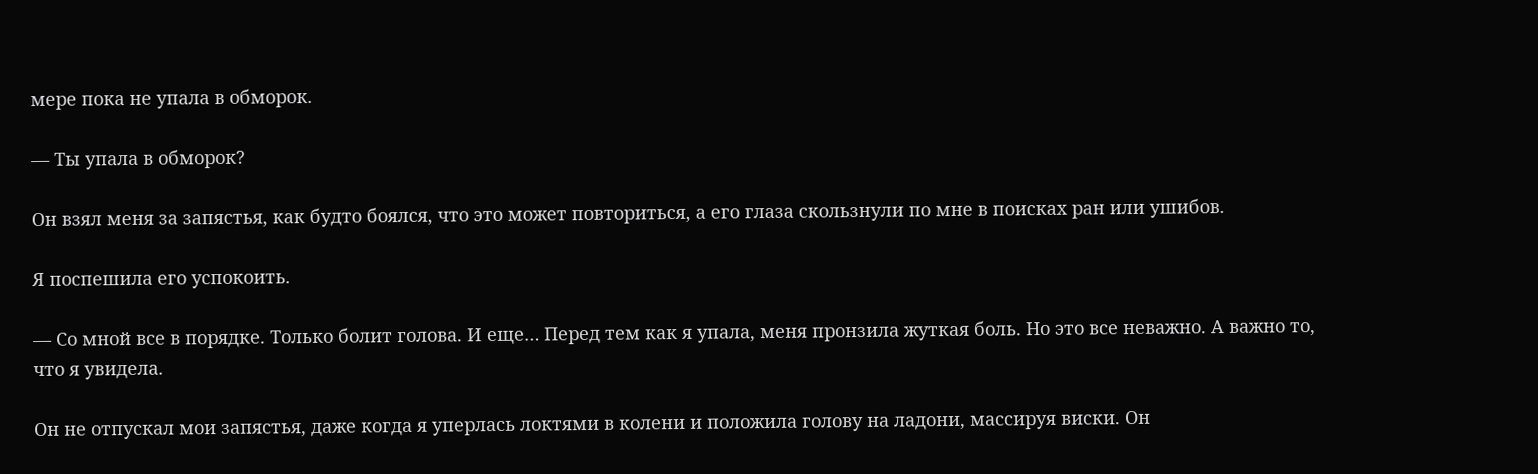мере пока не упала в обморок.

— Ты упала в обморок?

Он взял меня за запястья, как будто боялся, что это может повториться, а его глаза скользнули по мне в поисках ран или ушибов.

Я поспешила его успокоить.

— Со мной все в порядке. Только болит голова. И еще… Перед тем как я упала, меня пронзила жуткая боль. Но это все неважно. А важно то, что я увидела.

Он не отпускал мои запястья, даже когда я уперлась локтями в колени и положила голову на ладони, массируя виски. Он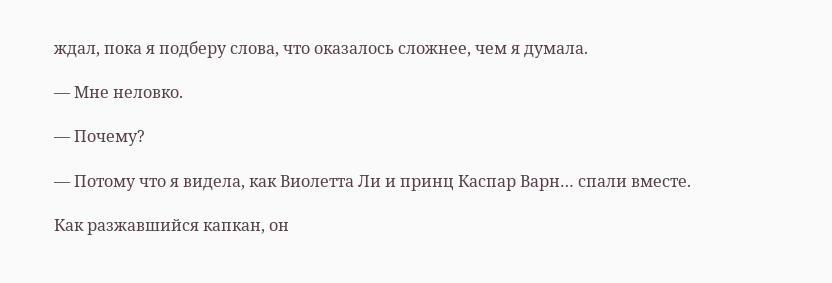ждал, пока я подберу слова, что оказалось сложнее, чем я думала.

— Мне неловко.

— Почему?

— Потому что я видела, как Виолетта Ли и принц Каспар Варн… спали вместе.

Как разжавшийся капкан, он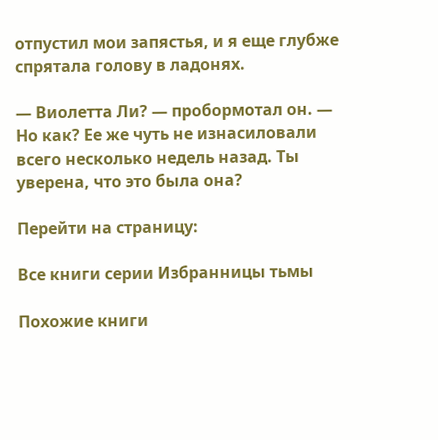отпустил мои запястья, и я еще глубже спрятала голову в ладонях.

— Виолетта Ли? — пробормотал он. — Но как? Ее же чуть не изнасиловали всего несколько недель назад. Ты уверена, что это была она?

Перейти на страницу:

Все книги серии Избранницы тьмы

Похожие книги